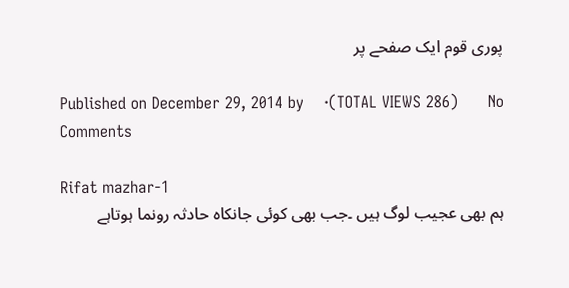پوری قوم ایک صفحے پر

Published on December 29, 2014 by    ·(TOTAL VIEWS 286)      No Comments

Rifat mazhar-1
ہم بھی عجیب لوگ ہیں ۔جب بھی کوئی جانکاہ حادثہ رونما ہوتاہے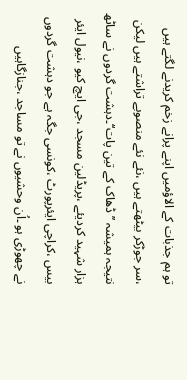تو ہم جذبات کے الاؤمیں اپنے پرانے زخم کریدنے لگتے ہیں ،سر جوڑکر بیٹھتے ہیں ،نئے نئے منصوبے تراشتے ہیں لیکن نتیجہ ہمیشہ ’’ڈھاک کے تین پات‘‘۔دہشت گردوں نے ساٹھ ہزار شہید کردیئے ،پریڈلین مسجد ،جی ایچ کیو ،نیول ایئر بیس ،کراچی ایئرپورٹ ،کونسی جگہ ہے جو دہشت گردوں نے چھوڑی ہو ۔اُن وحشیوں نے تو مساجد ،جنازگاہیں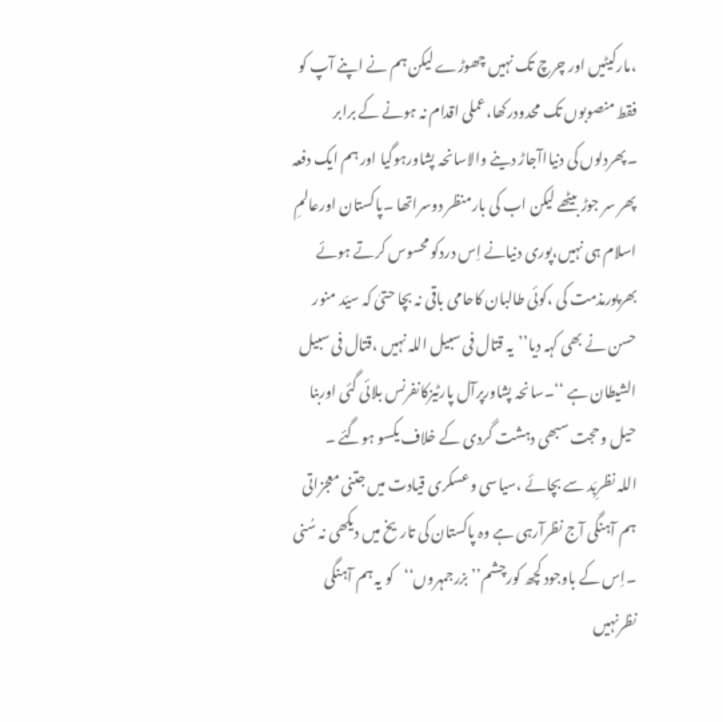،مارکیٹیں اور چرچ تک نہیں چھوڑے لیکن ہم نے اپنے آپ کو فقط منصوبوں تک محدودرکھا،عملی اقدام نہ ہونے کے برابر ۔پھردلوں کی دنیااآجاڑ دینے والاسانحہ پشاورہوگیا اور ہم ایک دفعہ پھر سر جوڑ بیٹھے لیکن اب کی بارمنظر دوسراتھا ۔پاکستان اورعالمِ اسلام ہی نہیں،پوری دنیانے اِس دردکو محسوس کرتے ہوئے بھرپورمذمت کی ،کوئی طالبان کاحامی باقی نہ بچا حتیٰ کہ سیّد منور حسن نے بھی کہہ دیا’’یہ قتال فی سبیل اللہ نہیں ،قتال فی سبیل الشیطان ہے ‘‘۔سانحہ پشاورپرآل پارٹیزکانفرنس بلائی گئی اوربنا حیل وحجت سبھی دہشت گردی کے خلاف یکسو ہوگئے ۔
اللہ نظرِبَد سے بچائے ،سیاسی وعسکری قیادت میں جتنی معجزاتی ہم آہنگی آج نظرآرہی ہے وہ پاکستان کی تاریخ میں دیکھی نہ سُنی ۔اِس کے باوجود کچھ کورچشم’’ بزرجمہروں‘‘کو یہ ہم آہنگی نظرنہیں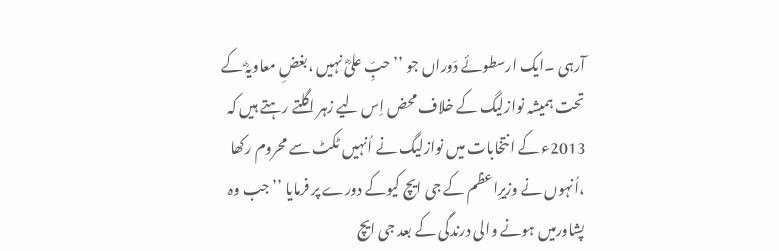آرہی ۔ایک ارسطوئے دَوراں جو ’’حبِّ علیؓ نہیں ،بغضِ معاویہؓ کے تحت ہمیشہ نوازلیگ کے خلاف محض اِس لیے زہر اگلتے رہتے ہیں کہ 2013ء کے انتخابات میں نوازلیگ نے اُنہیں ٹکٹ سے محروم رکھا ،اُنہوں نے وزیرِاعظم کے جی ایچ کیوکے دورے پر فرمایا ’’جب وہ پشاورمیں ہونے والی درندگی کے بعد جی ایچ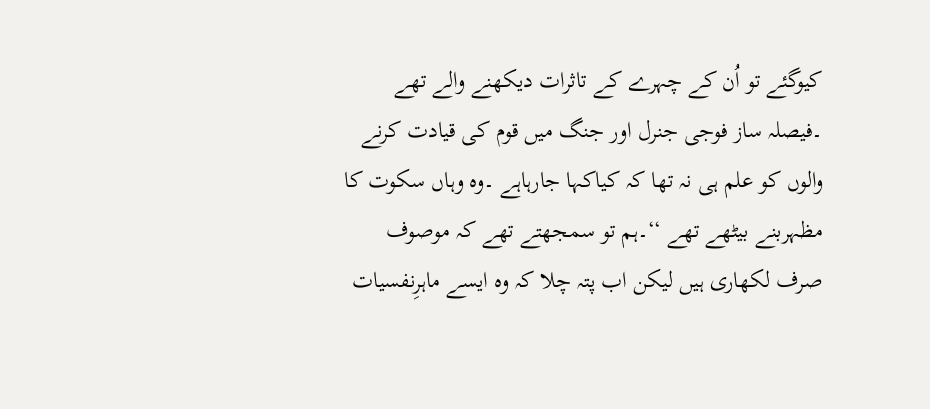کیوگئے تو اُن کے چہرے کے تاثرات دیکھنے والے تھے ۔فیصلہ ساز فوجی جنرل اور جنگ میں قوم کی قیادت کرنے والوں کو علم ہی نہ تھا کہ کیاکہا جارہاہے ۔وہ وہاں سکوت کا مظہربنے بیٹھے تھے ‘‘۔ہم تو سمجھتے تھے کہ موصوف صرف لکھاری ہیں لیکن اب پتہ چلا کہ وہ ایسے ماہرِنفسیات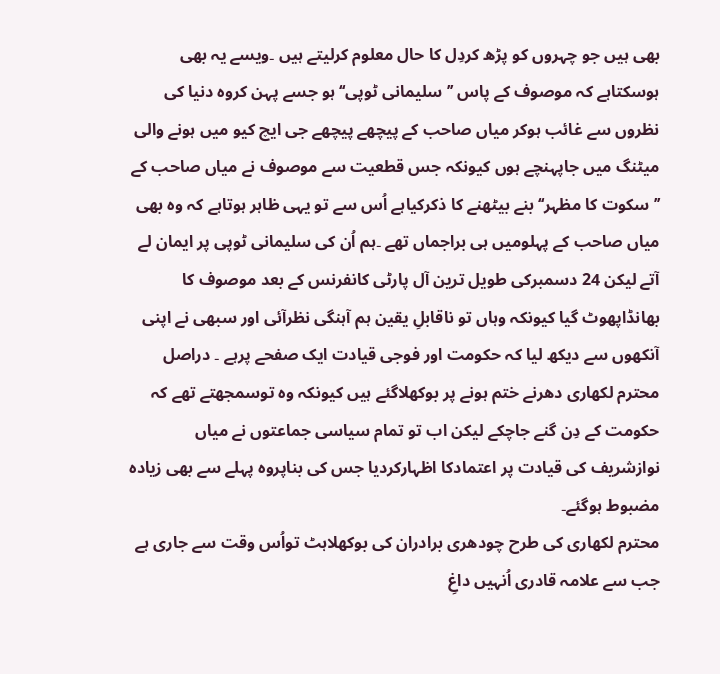بھی ہیں جو چہروں کو پڑھ کردِل کا حال معلوم کرلیتے ہیں ۔ویسے یہ بھی ہوسکتاہے کہ موصوف کے پاس ’’سلیمانی ٹوپی‘‘ہو جسے پہن کروہ دنیا کی نظروں سے غائب ہوکر میاں صاحب کے پیچھے پیچھے جی ایچ کیو میں ہونے والی میٹنگ میں جاپہنچے ہوں کیونکہ جس قطعیت سے موصوف نے میاں صاحب کے ’’سکوت کا مظہر‘‘بنے بیٹھنے کا ذکرکیاہے اُس سے تو یہی ظاہر ہوتاہے کہ وہ بھی میاں صاحب کے پہلومیں ہی براجماں تھے ۔ہم اُن کی سلیمانی ٹوپی پر ایمان لے آتے لیکن 24 دسمبرکی طویل ترین آل پارٹی کانفرنس کے بعد موصوف کا بھانڈاپھوٹ گیا کیونکہ وہاں تو ناقابلِ یقین ہم آہنگی نظرآئی اور سبھی نے اپنی آنکھوں سے دیکھ لیا کہ حکومت اور فوجی قیادت ایک صفحے پرہے ۔ دراصل محترم لکھاری دھرنے ختم ہونے پر بوکھلاگئے ہیں کیونکہ وہ توسمجھتے تھے کہ حکومت کے دِن گنے جاچکے لیکن اب تو تمام سیاسی جماعتوں نے میاں نوازشریف کی قیادت پر اعتمادکا اظہارکردیا جس کی بناپروہ پہلے سے بھی زیادہ مضبوط ہوگئے۔
محترم لکھاری کی طرح چودھری برادران کی بوکھلاہٹ تواُس وقت سے جاری ہے جب سے علامہ قادری اُنہیں داغِ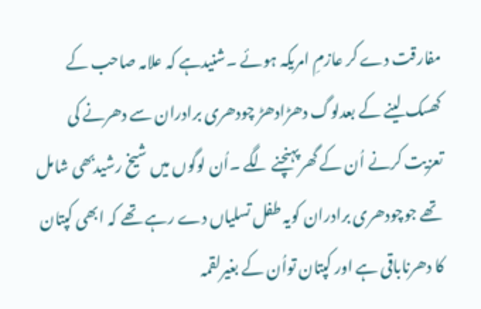مفارقت دے کر عازمِ امریکہ ہوئے ۔شنیدہے کہ علامہ صاحب کے کھسک لینے کے بعدلوگ دھڑادھڑ چودھری برادران سے دھرنے کی تعزیت کرنے اُن کے گھرپہنچنے لگے ۔اُن لوگوں میں شیخ رشیدبھی شامل تھے جوچودھری برادران کویہ طفل تسلیاں دے رہے تھے کہ ابھی کپتان کا دھرناباقی ہے اور کپتان تواُن کے بغیرلقمہ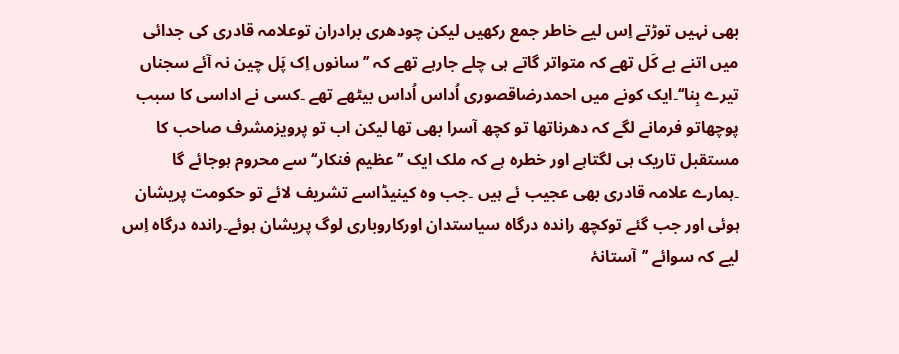بھی نہیں توڑتے اِس لیے خاطر جمع رکھیں لیکن چودھری برادران توعلامہ قادری کی جدائی میں اتنے بے کَل تھے کہ متواتر گاتے ہی چلے جارہے تھے کہ ’’سانوں اِک پَل چین نہ آئے سجناں تیرے بِنا‘‘۔ایک کونے میں احمدرضاقصوری اُداس اُداس بیٹھے تھے ۔کسی نے اداسی کا سبب پوچھاتو فرمانے لگے کہ دھرناتھا تو کچھ آسرا بھی تھا لیکن اب تو پرویزمشرف صاحب کا مستقبل تاریک ہی لگتاہے اور خطرہ ہے کہ ملک ایک ’’عظیم فنکار‘‘سے محروم ہوجائے گا ۔ہمارے علامہ قادری بھی عجیب ئے ہیں ۔جب وہ کینیڈاسے تشریف لائے تو حکومت پریشان ہوئی اور جب گئے توکچھ راندہ درگاہ سیاستدان اورکاروباری لوگ پریشان ہوئے۔راندہ درگاہ اِس لیے کہ سوائے ’’آستانۂ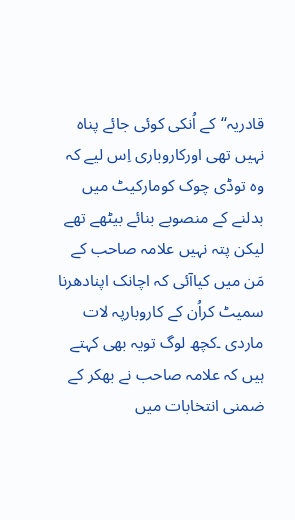قادریہ‘‘کے اُنکی کوئی جائے پناہ نہیں تھی اورکاروباری اِس لیے کہ وہ توڈی چوک کومارکیٹ میں بدلنے کے منصوبے بنائے بیٹھے تھے لیکن پتہ نہیں علامہ صاحب کے مَن میں کیاآئی کہ اچانک اپنادھرنا سمیٹ کراُن کے کاروبارپہ لات ماردی ۔کچھ لوگ تویہ بھی کہتے ہیں کہ علامہ صاحب نے بھکر کے ضمنی انتخابات میں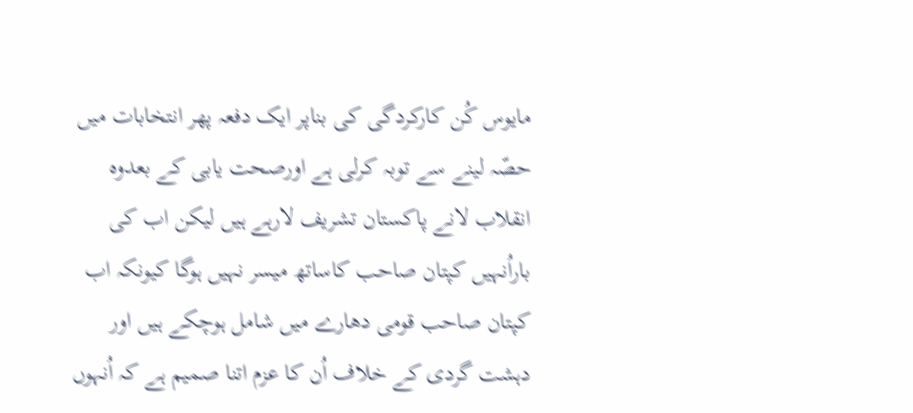مایوس کُن کارکردگی کی بناپر ایک دفعہ پھر انتخابات میں حصّہ لینے سے توبہ کرلی ہے اورصحت یابی کے بعدوہ انقلاب لانے پاکستان تشریف لارہے ہیں لیکن اب کی باراُنہیں کپتان صاحب کاساتھ میسر نہیں ہوگا کیونکہ اب کپتان صاحب قومی دھارے میں شامل ہوچکے ہیں اور دہشت گردی کے خلاف اُن کا عزم اتنا صمیم ہے کہ اُنہوں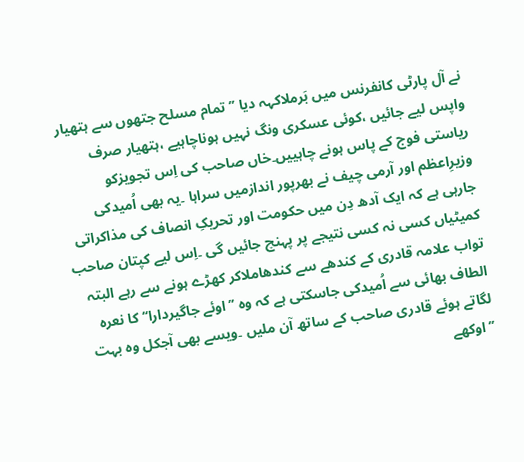نے آل پارٹی کانفرنس میں بَرملاکہہ دیا ’’ تمام مسلح جتھوں سے ہتھیار واپس لیے جائیں ،کوئی عسکری ونگ نہیں ہوناچاہیے ،ہتھیار صرف ریاستی فوج کے پاس ہونے چاہییں۔خاں صاحب کی اِس تجویزکو وزیرِاعظم اور آرمی چیف نے بھرپور اندازمیں سراہا ۔یہ بھی اُمیدکی جارہی ہے کہ ایک آدھ دِن میں حکومت اور تحریکِ انصاف کی مذاکراتی کمیٹیاں کسی نہ کسی نتیجے پر پہنچ جائیں گی ۔اِس لیے کپتان صاحب تواب علامہ قادری کے کندھے سے کندھاملاکر کھڑے ہونے سے رہے البتہ الطاف بھائی سے اُمیدکی جاسکتی ہے کہ وہ ’’اوئے جاگیردارا‘‘کا نعرہ لگاتے ہوئے قادری صاحب کے ساتھ آن ملیں ۔ویسے بھی آجکل وہ بہت ’’اوکھے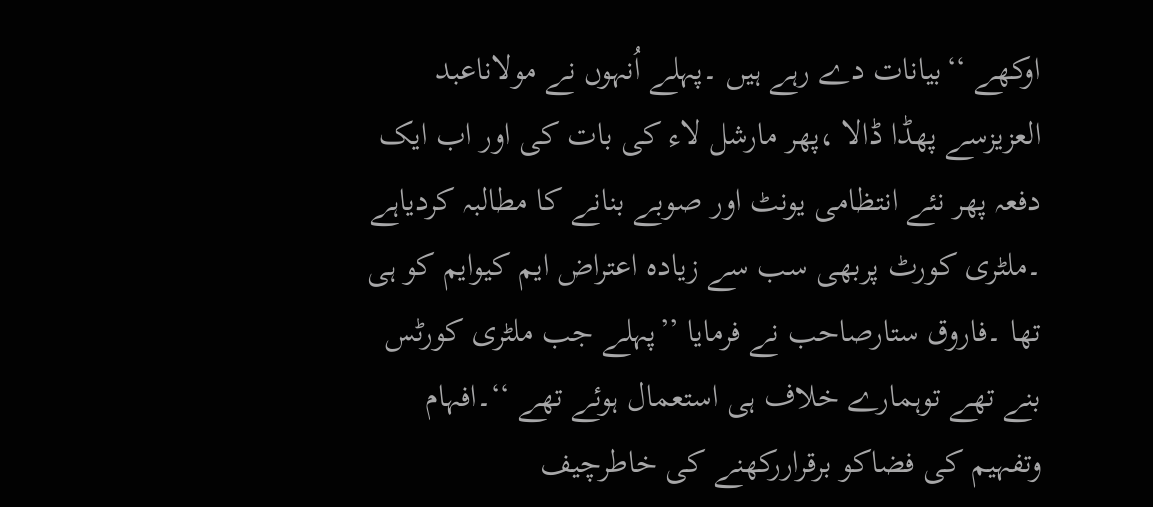اوکھے ‘‘بیانات دے رہے ہیں ۔پہلے اُنہوں نے مولاناعبد العزیزسے پھڈا ڈالا ،پھر مارشل لاء کی بات کی اور اب ایک دفعہ پھر نئے انتظامی یونٹ اور صوبے بنانے کا مطالبہ کردیاہے ۔ملٹری کورٹ پربھی سب سے زیادہ اعتراض ایم کیوایم کو ہی تھا ۔فاروق ستارصاحب نے فرمایا ’’پہلے جب ملٹری کورٹس بنے تھے توہمارے خلاف ہی استعمال ہوئے تھے ‘‘۔افہام وتفہیم کی فضاکو برقراررکھنے کی خاطرچیف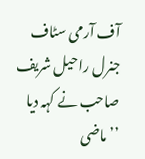آف آرمی سٹاف جنرل راحیل شریف صاحب نے کہہ دیا ’’ماضی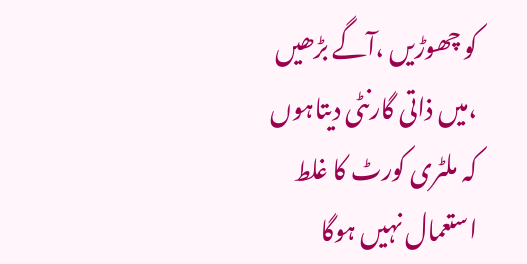کو چھوڑیں ،آگے بڑھیں ،میں ذاتی گارنٹی دیتاہوں کہ ملٹری کورٹ کا غلط استعمال نہیں ہوگا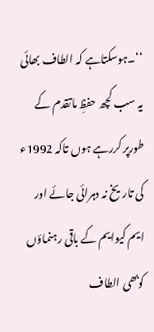‘‘۔ہوسکتاہے کہ الطاف بھائی یہ سب کچھ حفظِ ماتقدم کے طورپر کررہے ہوں تاکہ 1992ء کی تاریخ نہ دہرائی جائے اور ایم کیوایم کے باقی رہنماؤں کوبھی الطاف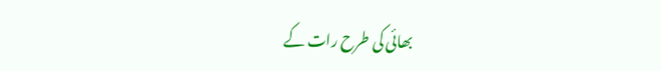بھائی کی طرح رات کے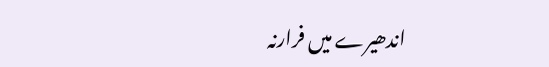اندھیرے میں فرارنہ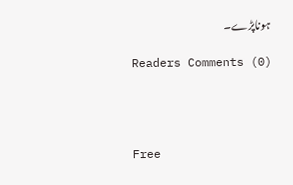ہوناپڑے۔

Readers Comments (0)




Free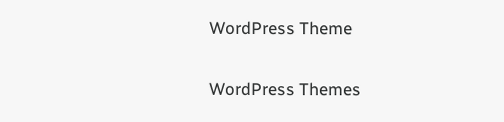WordPress Theme

WordPress Themes